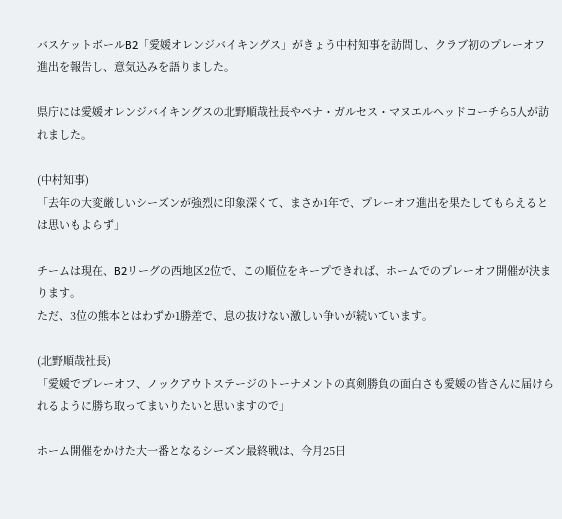バスケットボールB2「愛媛オレンジバイキングス」がきょう中村知事を訪問し、クラブ初のプレーオフ進出を報告し、意気込みを語りました。

県庁には愛媛オレンジバイキングスの北野順哉社長やペナ・ガルセス・マヌエルヘッドコーチら5人が訪れました。

(中村知事)
「去年の大変厳しいシーズンが強烈に印象深くて、まさか1年で、プレーオフ進出を果たしてもらえるとは思いもよらず」

チームは現在、B2リーグの西地区2位で、この順位をキープできれば、ホームでのプレーオフ開催が決まります。
ただ、3位の熊本とはわずか1勝差で、息の抜けない激しい争いが続いています。

(北野順哉社長)
「愛媛でプレーオフ、ノックアウトステージのトーナメントの真剣勝負の面白さも愛媛の皆さんに届けられるように勝ち取ってまいりたいと思いますので」

ホーム開催をかけた大一番となるシーズン最終戦は、今月25日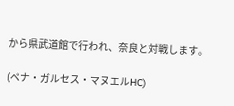から県武道館で行われ、奈良と対戦します。

(ペナ・ガルセス・マヌエルHC)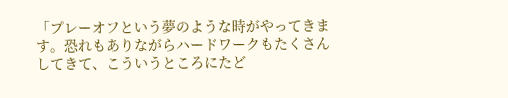「プレーオフという夢のような時がやってきます。恐れもありながらハードワークもたくさんしてきて、こういうところにたど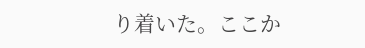り着いた。ここか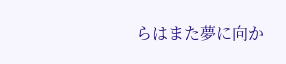らはまた夢に向か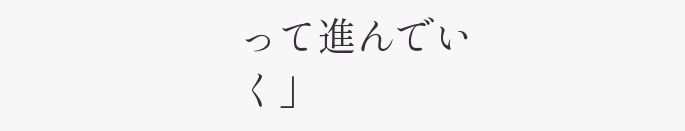って進んでいく」